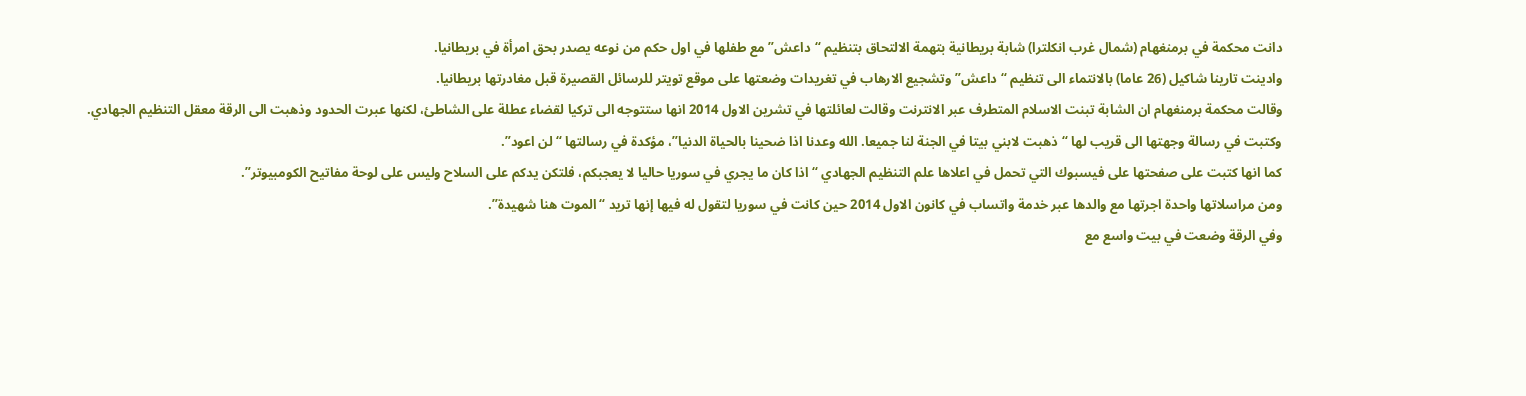دانت محكمة في برمنغهام (شمال غرب انكلترا) شابة بريطانية بتهمة الالتحاق بتنظيم “داعش” مع طفلها في اول حكم من نوعه يصدر بحق امرأة في بريطانيا.
وادينت تارينا شاكيل (26 عاما) بالانتماء الى تنظيم “داعش” وتشجيع الارهاب في تغريدات وضعتها على موقع تويتر للرسائل القصيرة قبل مغادرتها بريطانيا.
وقالت محكمة برمنغهام ان الشابة تبنت الاسلام المتطرف عبر الانترنت وقالت لعائلتها في تشرين الاول 2014 انها ستتوجه الى تركيا لقضاء عطلة على الشاطئ، لكنها عبرت الحدود وذهبت الى الرقة معقل التنظيم الجهادي.
وكتبت في رسالة وجهتها الى قريب لها “ذهبت لابني بيتا في الجنة لنا جميعا. الله وعدنا اذا ضحينا بالحياة الدنيا”، مؤكدة في رسالتها “لن اعود”.
كما انها كتبت على صفحتها على فيسبوك التي تحمل في اعلاها علم التنظيم الجهادي “اذا كان ما يجري في سوريا حاليا لا يعجبكم، فلتكن يدكم على السلاح وليس على لوحة مفاتيح الكومبيوتر”.
ومن مراسلاتها واحدة اجرتها مع والدها عبر خدمة واتساب في كانون الاول 2014 حين كانت في سوريا لتقول له فيها إنها تريد “الموت هنا شهيدة”.
وفي الرقة وضعت في بيت واسع مع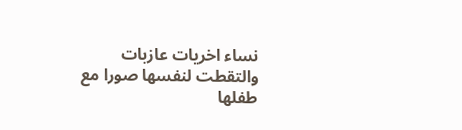نساء اخريات عازبات والتقطت لنفسها صورا مع طفلها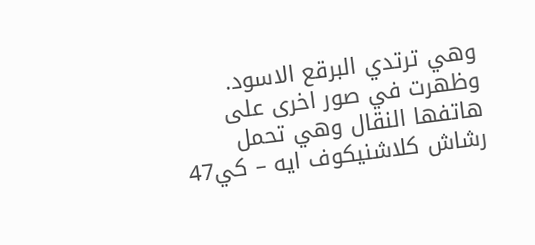وهي ترتدي البرقع الاسود. وظهرت في صور اخرى على هاتفها النقال وهي تحمل رشاش كلاشنيكوف ايه – كي47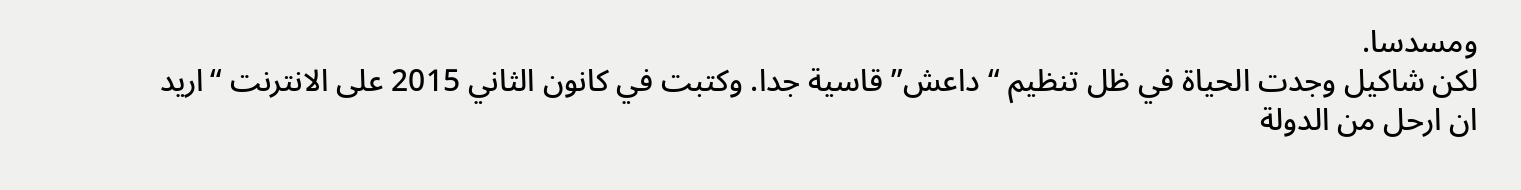ومسدسا.
لكن شاكيل وجدت الحياة في ظل تنظيم “داعش” قاسية جدا. وكتبت في كانون الثاني 2015 على الانترنت “اريد ان ارحل من الدولة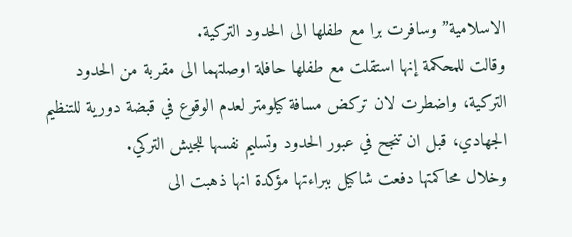الاسلامية” وسافرت برا مع طفلها الى الحدود التركية.
وقالت للمحكمة إنها استقلت مع طفلها حافلة اوصلتهما الى مقربة من الحدود التركية، واضطرت لان تركض مسافة كيلومتر لعدم الوقوع في قبضة دورية للتنظيم الجهادي، قبل ان تنجح في عبور الحدود وتسليم نفسها للجيش التركي.
وخلال محاكمتها دفعت شاكيل ببراءتها مؤكدة انها ذهبت الى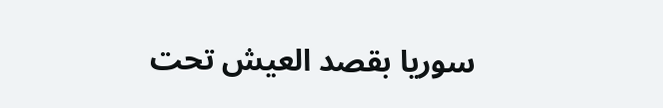سوريا بقصد العيش تحت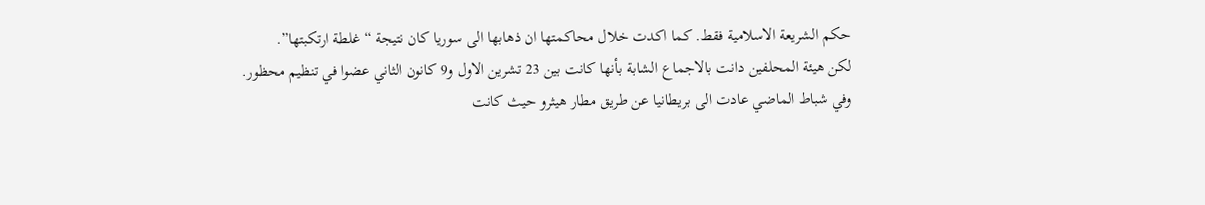حكم الشريعة الاسلامية فقط. كما اكدت خلال محاكمتها ان ذهابها الى سوريا كان نتيجة “غلطة ارتكبتها”.
لكن هيئة المحلفين دانت بالاجماع الشابة بأنها كانت بين 23 تشرين الاول و9 كانون الثاني عضوا في تنظيم محظور.
وفي شباط الماضي عادت الى بريطانيا عن طريق مطار هيثرو حيث كانت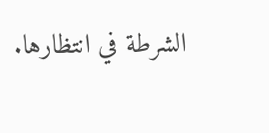الشرطة في انتظارها.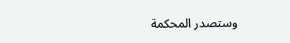وستصدر المحكمة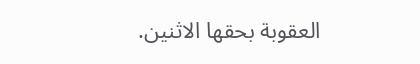العقوبة بحقها الاثنين.